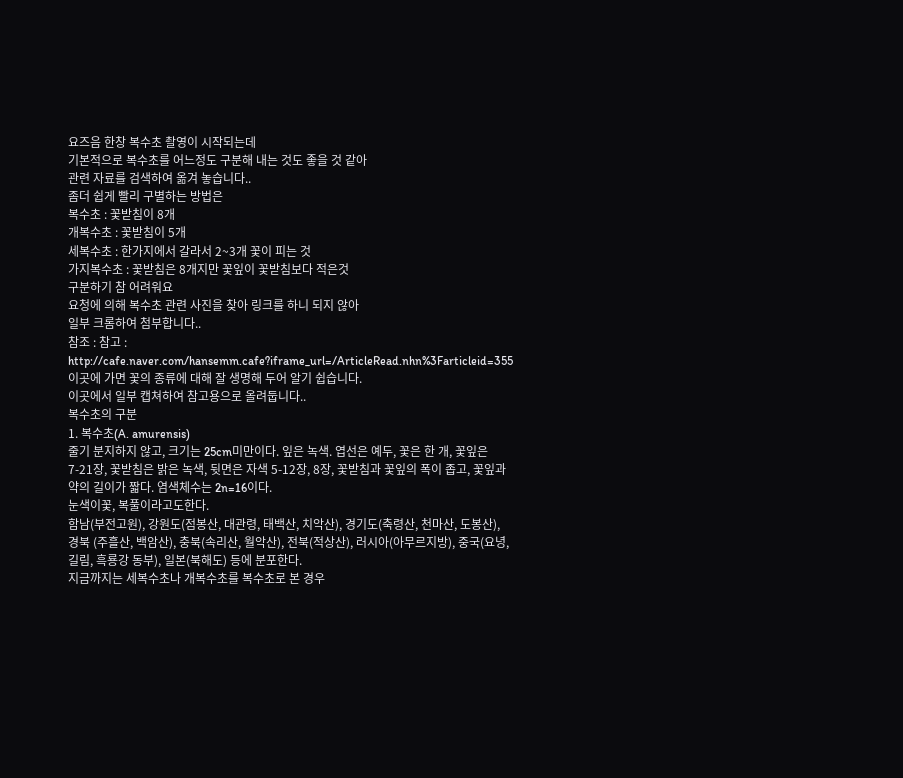요즈음 한창 복수초 촬영이 시작되는데
기본적으로 복수초를 어느정도 구분해 내는 것도 좋을 것 같아
관련 자료를 검색하여 옮겨 놓습니다..
좀더 쉽게 빨리 구별하는 방법은
복수초 : 꽃받침이 8개
개복수초 : 꽃받침이 5개
세복수초 : 한가지에서 갈라서 2~3개 꽃이 피는 것
가지복수초 : 꽃받침은 8개지만 꽃잎이 꽃받침보다 적은것
구분하기 참 어려워요
요청에 의해 복수초 관련 사진을 찾아 링크를 하니 되지 않아
일부 크롬하여 첨부합니다..
참조 : 참고 : http://cafe.naver.com/hansemm.cafe?iframe_url=/ArticleRead.nhn%3Farticleid=355
이곳에 가면 꽃의 종류에 대해 잘 생명해 두어 알기 쉽습니다.
이곳에서 일부 캡쳐하여 참고용으로 올려둡니다..
복수초의 구분
1. 복수초(A. amurensis)
줄기 분지하지 않고, 크기는 25cm미만이다. 잎은 녹색. 엽선은 예두, 꽃은 한 개, 꽃잎은 7-21장, 꽃받침은 밝은 녹색, 뒷면은 자색 5-12장, 8장, 꽃받침과 꽃잎의 폭이 좁고, 꽃잎과 약의 길이가 짧다. 염색체수는 2n=16이다.
눈색이꽃, 복풀이라고도한다.
함남(부전고원), 강원도(점봉산, 대관령, 태백산, 치악산), 경기도(축령산, 천마산, 도봉산), 경북 (주흘산, 백암산), 충북(속리산, 월악산), 전북(적상산), 러시아(아무르지방), 중국(요녕, 길림, 흑룡강 동부), 일본(북해도) 등에 분포한다.
지금까지는 세복수초나 개복수초를 복수초로 본 경우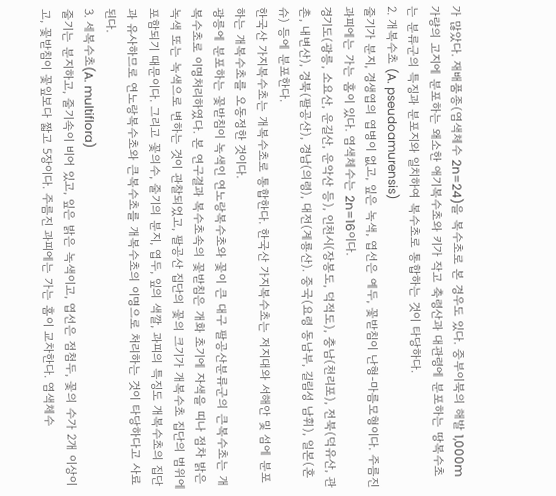가 많았다. 재배품종(염색체수 2n=24)을 복수초로 본 경우도 있다. 중부이북의 해발 1,000m 가량의 고지에 분포하는 왜소한 애기복수초와 키가 작고 축령산과 대관령에 분포하는 땅복수초는 분류군의 특징과 분포지와 일치하여 복수초로 통합하는 것이 타당하다.
2. 개복수초 (A. pseudoamurensis)
줄기가 분지, 경생엽의 엽병이 없고, 잎은 녹색, 엽선은 예두, 꽃받침이 난형-마름모형이다. 주름진 과피에는 가는 홈이 있다. 염색체수는 2n=16이다.
경기도(광릉, 소요산, 운길산, 운악산 등), 인천시(장봉도, 덕적도), 충남(천리포), 전북(덕유산, 관촌, 내변산), 경북(팔공산), 경남(의령), 대전(계룡산). 중국(요령 동남부, 길림성 남휘), 일본(혼슈) 등에 분포한다.
한국산 가지복수초는 개복수초로 통합한다. 한국산 가지복수초는 저지대와 서해안 및 섬에 분포하는 개복수초를 오동정한 것이다.
광릉에 분포하는 꽃받침이 녹색인 연노랑복수초와 꽃이 큰 대구 팔공산분류군의 큰복수초는 개복수초로 이명처리하였다. 본 연구결과 복수초속의 꽃받침은 개화 초기에 자색을 띠나 점차 밝은 녹색 또는 녹색으로 변하는 것이 관찰되었고, 팔공산 집단의 꽃의 크기가 개복수초 집단의 범위에 포함되기 때문이다. 그리고 꽃의수, 줄기의 분지, 엽두, 잎의 색깔, 과피의 특징도 개복수초의 집단과 유사하므로 연노랑복수초와 큰복수초를 개복수초의 이명으로 처리하는 것이 타당하다고 사료된다.
3. 세복수초(A. multiflora)
줄기는 분지하고, 줄기속이 비어 있고, 잎은 밝은 녹색이고, 엽선은 점첨두, 꽃의 수가 2개 이상이고, 꽃받침이 꽃잎보다 짧고 5장이다. 주름진 과피에는 가는 홈이 교차한다. 염색체수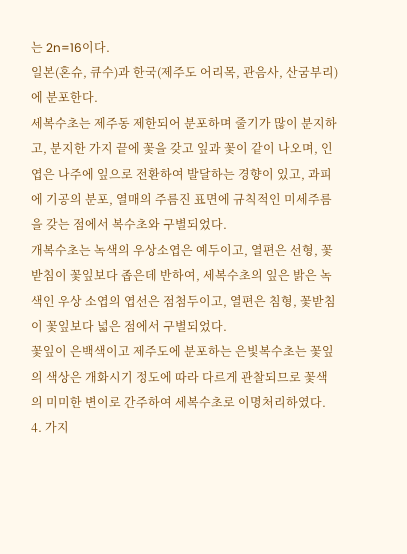는 2n=16이다.
일본(혼슈, 큐수)과 한국(제주도 어리목, 관음사, 산굼부리)에 분포한다.
세복수초는 제주동 제한되어 분포하며 줄기가 많이 분지하고, 분지한 가지 끝에 꽃을 갖고 잎과 꽃이 같이 나오며, 인엽은 나주에 잎으로 전환하여 발달하는 경향이 있고, 과피에 기공의 분포, 열매의 주름진 표면에 규칙적인 미세주름을 갖는 점에서 복수초와 구별되었다.
개복수초는 녹색의 우상소엽은 예두이고, 열편은 선형, 꽃받침이 꽃잎보다 좁은데 반하여, 세복수초의 잎은 밝은 녹색인 우상 소엽의 엽선은 점첨두이고, 열편은 침형, 꽃받침이 꽃잎보다 넓은 점에서 구별되었다.
꽃잎이 은백색이고 제주도에 분포하는 은빛복수초는 꽃잎의 색상은 개화시기 정도에 따라 다르게 관찰되므로 꽃색의 미미한 변이로 간주하여 세복수초로 이명처리하였다.
4. 가지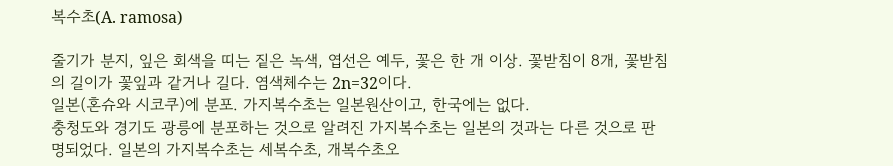복수초(A. ramosa)

줄기가 분지, 잎은 회색을 띠는 짙은 녹색, 엽선은 예두, 꽃은 한 개 이상. 꽃받침이 8개, 꽃받침의 길이가 꽃잎과 같거나 길다. 염색체수는 2n=32이다.
일본(혼슈와 시코쿠)에 분포. 가지복수초는 일본원산이고, 한국에는 없다.
충청도와 경기도 광릉에 분포하는 것으로 알려진 가지복수초는 일본의 것과는 다른 것으로 판명되었다. 일본의 가지복수초는 세복수초, 개복수초오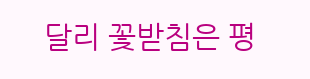달리 꽃받침은 평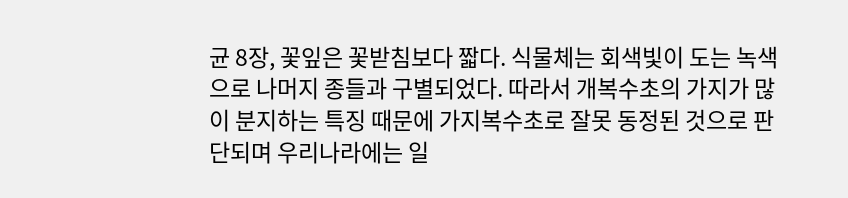균 8장, 꽃잎은 꽃받침보다 짧다. 식물체는 회색빛이 도는 녹색으로 나머지 종들과 구별되었다. 따라서 개복수초의 가지가 많이 분지하는 특징 때문에 가지복수초로 잘못 동정된 것으로 판단되며 우리나라에는 일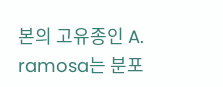본의 고유종인 A. ramosa는 분포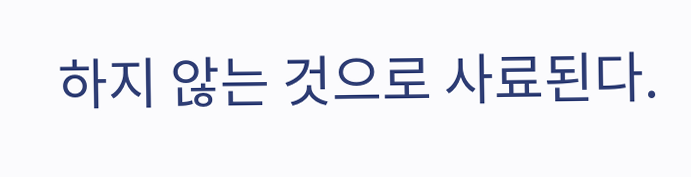하지 않는 것으로 사료된다.